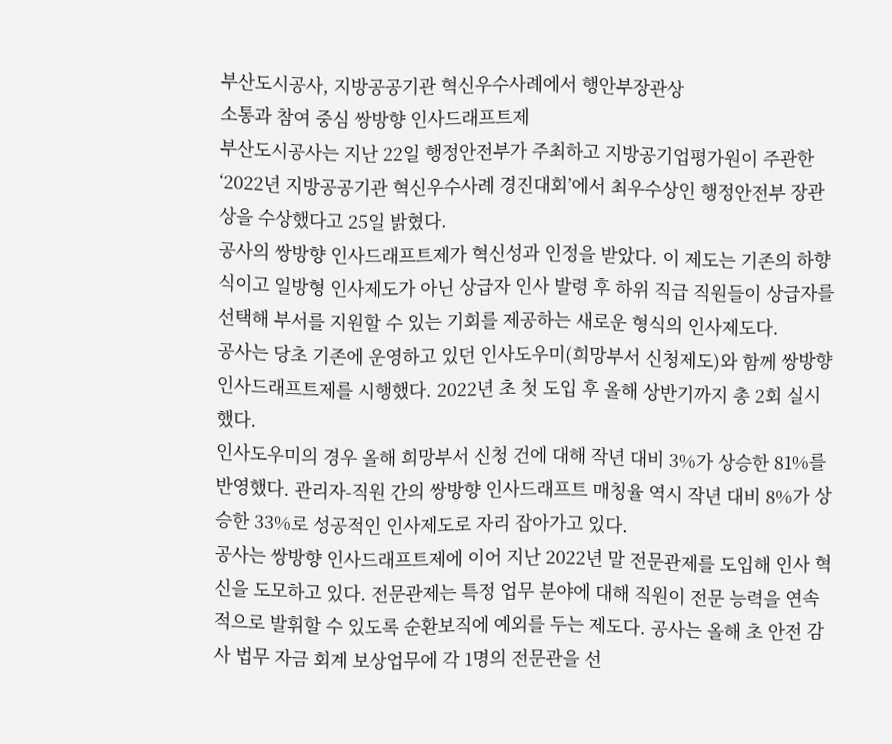부산도시공사, 지방공공기관 혁신우수사례에서 행안부장관상
소통과 참여 중심 쌍방향 인사드래프트제
부산도시공사는 지난 22일 행정안전부가 주최하고 지방공기업평가원이 주관한 ‘2022년 지방공공기관 혁신우수사례 경진대회’에서 최우수상인 행정안전부 장관상을 수상했다고 25일 밝혔다.
공사의 쌍방향 인사드래프트제가 혁신성과 인정을 받았다. 이 제도는 기존의 하향식이고 일방형 인사제도가 아닌 상급자 인사 발령 후 하위 직급 직원들이 상급자를 선택해 부서를 지원할 수 있는 기회를 제공하는 새로운 형식의 인사제도다.
공사는 당초 기존에 운영하고 있던 인사도우미(희망부서 신청제도)와 함께 쌍방향 인사드래프트제를 시행했다. 2022년 초 첫 도입 후 올해 상반기까지 총 2회 실시했다.
인사도우미의 경우 올해 희망부서 신청 건에 대해 작년 대비 3%가 상승한 81%를 반영했다. 관리자-직원 간의 쌍방향 인사드래프트 매칭율 역시 작년 대비 8%가 상승한 33%로 성공적인 인사제도로 자리 잡아가고 있다.
공사는 쌍방향 인사드래프트제에 이어 지난 2022년 말 전문관제를 도입해 인사 혁신을 도모하고 있다. 전문관제는 특정 업무 분야에 대해 직원이 전문 능력을 연속적으로 발휘할 수 있도록 순환보직에 예외를 두는 제도다. 공사는 올해 초 안전 감사 법무 자금 회계 보상업무에 각 1명의 전문관을 선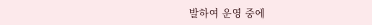발하여 운영 중에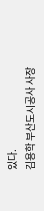있다.
김용학 부산도시공사 사장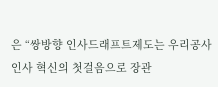은 “쌍방향 인사드래프트제도는 우리공사 인사 혁신의 첫걸음으로 장관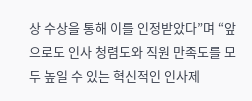상 수상을 통해 이를 인정받았다”며 “앞으로도 인사 청렴도와 직원 만족도를 모두 높일 수 있는 혁신적인 인사제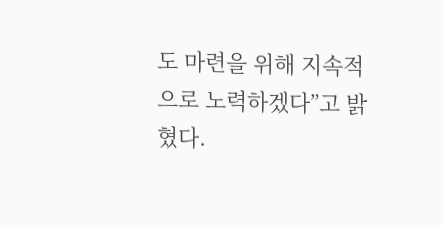도 마련을 위해 지속적으로 노력하겠다”고 밝혔다.